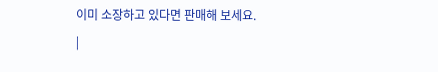이미 소장하고 있다면 판매해 보세요.
|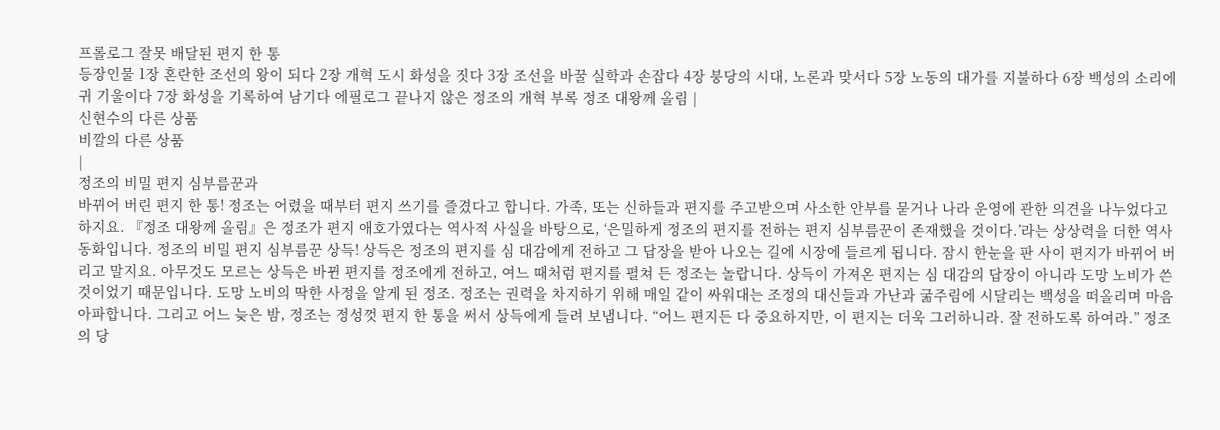프롤로그 잘못 배달된 편지 한 통
등장인물 1장 혼란한 조선의 왕이 되다 2장 개혁 도시 화성을 짓다 3장 조선을 바꿀 실학과 손잡다 4장 붕당의 시대, 노론과 맞서다 5장 노동의 대가를 지불하다 6장 백성의 소리에 귀 기울이다 7장 화성을 기록하여 남기다 에필로그 끝나지 않은 정조의 개혁 부록 정조 대왕께 올림 |
신현수의 다른 상품
비깔의 다른 상품
|
정조의 비밀 편지 심부름꾼과
바뀌어 버린 편지 한 통! 정조는 어렸을 때부터 편지 쓰기를 즐겼다고 합니다. 가족, 또는 신하들과 편지를 주고받으며 사소한 안부를 묻거나 나라 운영에 관한 의견을 나누었다고 하지요. 『정조 대왕께 올림』은 정조가 편지 애호가였다는 역사적 사실을 바탕으로, ‘은밀하게 정조의 편지를 전하는 편지 심부름꾼이 존재했을 것이다.’라는 상상력을 더한 역사 동화입니다. 정조의 비밀 편지 심부름꾼 상득! 상득은 정조의 편지를 심 대감에게 전하고 그 답장을 받아 나오는 길에 시장에 들르게 됩니다. 잠시 한눈을 판 사이 편지가 바뀌어 버리고 말지요. 아무것도 모르는 상득은 바뀐 편지를 정조에게 전하고, 여느 때처럼 편지를 펼쳐 든 정조는 놀랍니다. 상득이 가져온 편지는 심 대감의 답장이 아니라 도망 노비가 쓴 것이었기 때문입니다. 도망 노비의 딱한 사정을 알게 된 정조. 정조는 권력을 차지하기 위해 매일 같이 싸워대는 조정의 대신들과 가난과 굶주림에 시달리는 백성을 떠올리며 마음 아파합니다. 그리고 어느 늦은 밤, 정조는 정성껏 편지 한 통을 써서 상득에게 들려 보냅니다. “어느 편지든 다 중요하지만, 이 편지는 더욱 그러하니라. 잘 전하도록 하여라.” 정조의 당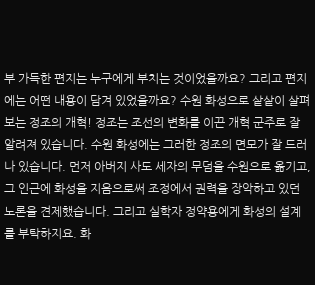부 가득한 편지는 누구에게 부치는 것이었을까요? 그리고 편지에는 어떤 내용이 담겨 있었을까요? 수원 화성으로 샅샅이 살펴보는 정조의 개혁! 정조는 조선의 변화를 이끈 개혁 군주로 잘 알려져 있습니다. 수원 화성에는 그러한 정조의 면모가 잘 드러나 있습니다. 먼저 아버지 사도 세자의 무덤을 수원으로 옮기고, 그 인근에 화성을 지음으로써 조정에서 권력을 장악하고 있던 노론을 견제했습니다. 그리고 실학자 정약용에게 화성의 설계를 부탁하지요. 화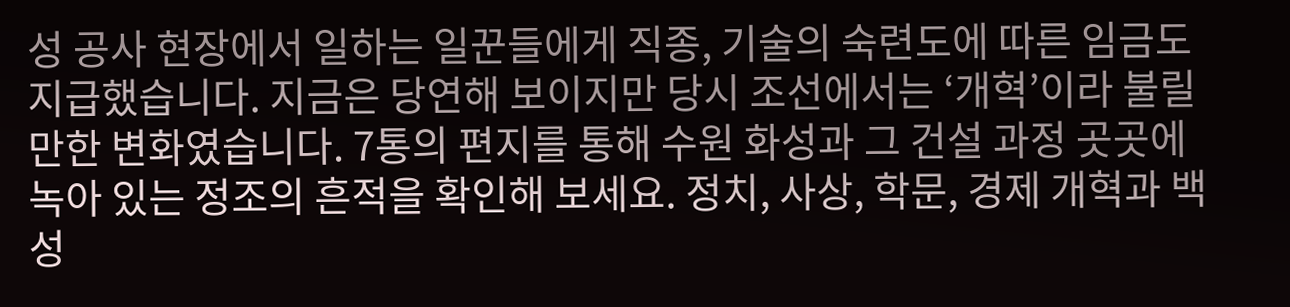성 공사 현장에서 일하는 일꾼들에게 직종, 기술의 숙련도에 따른 임금도 지급했습니다. 지금은 당연해 보이지만 당시 조선에서는 ‘개혁’이라 불릴 만한 변화였습니다. 7통의 편지를 통해 수원 화성과 그 건설 과정 곳곳에 녹아 있는 정조의 흔적을 확인해 보세요. 정치, 사상, 학문, 경제 개혁과 백성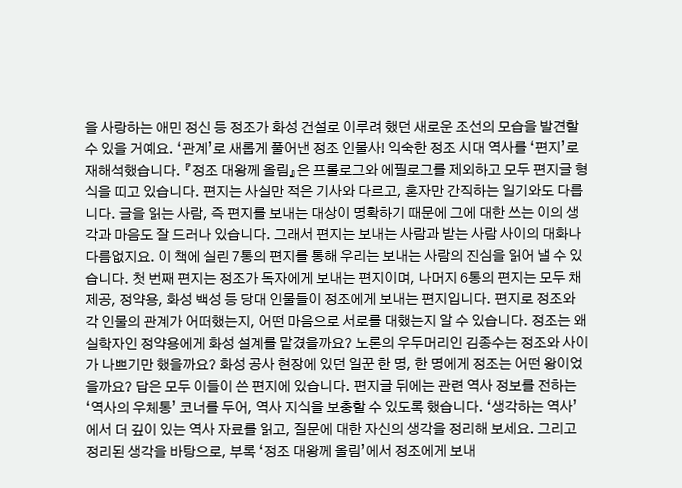을 사랑하는 애민 정신 등 정조가 화성 건설로 이루려 했던 새로운 조선의 모습을 발견할 수 있을 거예요. ‘관계’로 새롭게 풀어낸 정조 인물사! 익숙한 정조 시대 역사를 ‘편지’로 재해석했습니다. 『정조 대왕께 올림』은 프롤로그와 에필로그를 제외하고 모두 편지글 형식을 띠고 있습니다. 편지는 사실만 적은 기사와 다르고, 혼자만 간직하는 일기와도 다릅니다. 글을 읽는 사람, 즉 편지를 보내는 대상이 명확하기 때문에 그에 대한 쓰는 이의 생각과 마음도 잘 드러나 있습니다. 그래서 편지는 보내는 사람과 받는 사람 사이의 대화나 다름없지요. 이 책에 실린 7통의 편지를 통해 우리는 보내는 사람의 진심을 읽어 낼 수 있습니다. 첫 번째 편지는 정조가 독자에게 보내는 편지이며, 나머지 6통의 편지는 모두 채제공, 정약용, 화성 백성 등 당대 인물들이 정조에게 보내는 편지입니다. 편지로 정조와 각 인물의 관계가 어떠했는지, 어떤 마음으로 서로를 대했는지 알 수 있습니다. 정조는 왜 실학자인 정약용에게 화성 설계를 맡겼을까요? 노론의 우두머리인 김종수는 정조와 사이가 나쁘기만 했을까요? 화성 공사 현장에 있던 일꾼 한 명, 한 명에게 정조는 어떤 왕이었을까요? 답은 모두 이들이 쓴 편지에 있습니다. 편지글 뒤에는 관련 역사 정보를 전하는 ‘역사의 우체통’ 코너를 두어, 역사 지식을 보충할 수 있도록 했습니다. ‘생각하는 역사’에서 더 깊이 있는 역사 자료를 읽고, 질문에 대한 자신의 생각을 정리해 보세요. 그리고 정리된 생각을 바탕으로, 부록 ‘정조 대왕께 올림’에서 정조에게 보내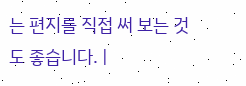는 편지를 직접 써 보는 것도 좋습니다. |